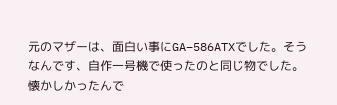元のマザーは、面白い事にGA−586ATXでした。そうなんです、自作一号機で使ったのと同じ物でした。
懐かしかったんで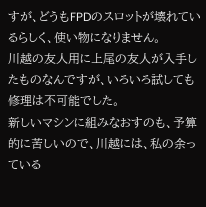すが、どうもFPDのスロットが壊れているらしく、使い物になりません。
川越の友人用に上尾の友人が入手したものなんですが、いろいろ試しても修理は不可能でした。
新しいマシンに組みなおすのも、予算的に苦しいので、川越には、私の余っている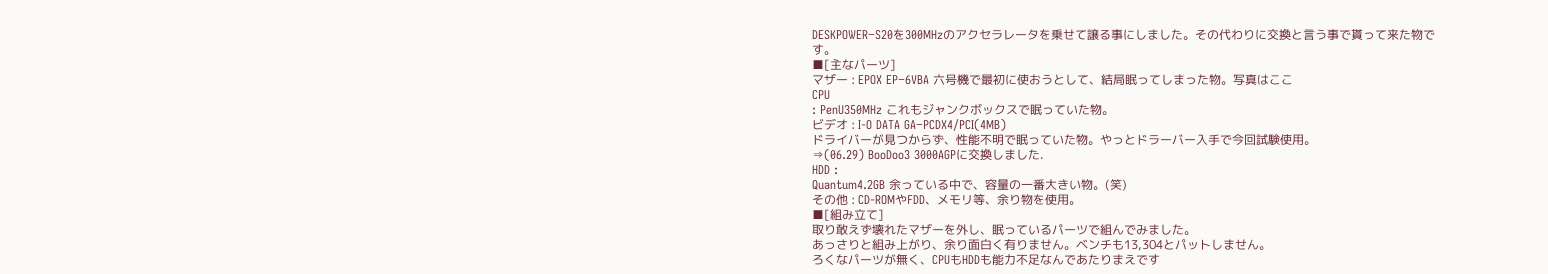DESKPOWER−S20を300MHzのアクセラレータを乗せて譲る事にしました。その代わりに交換と言う事で貰って来た物です。
■[主なパーツ]
マザー : EPOX EP−6VBA 六号機で最初に使おうとして、結局眠ってしまった物。写真はここ
CPU
: PenU350MHz これもジャンクボックスで眠っていた物。
ビデオ : I‐O DATA GA−PCDX4/PCI(4MB)
ドライバーが見つからず、性能不明で眠っていた物。やっとドラーバー入手で今回試験使用。
⇒(06.29) BooDoo3 3000AGPに交換しました.
HDD :
Quantum4.2GB 余っている中で、容量の一番大きい物。(笑)
その他 : CD-ROMやFDD、メモリ等、余り物を使用。
■[組み立て]
取り敢えず壊れたマザーを外し、眠っているパーツで組んでみました。
あっさりと組み上がり、余り面白く有りません。ベンチも13,304とパットしません。
ろくなパーツが無く、CPUもHDDも能力不足なんであたりまえです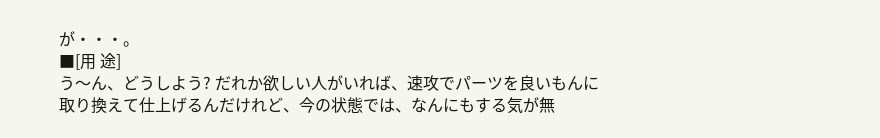が・・・。
■[用 途]
う〜ん、どうしよう? だれか欲しい人がいれば、速攻でパーツを良いもんに取り換えて仕上げるんだけれど、今の状態では、なんにもする気が無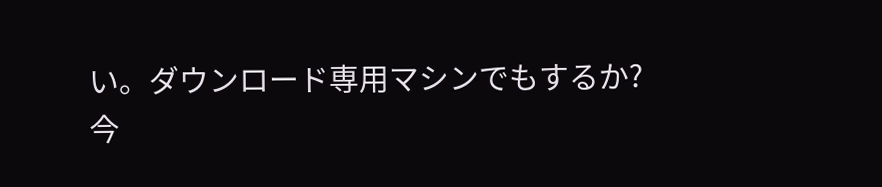い。ダウンロード専用マシンでもするか?
今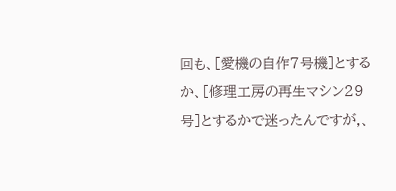回も、[愛機の自作7号機]とするか、[修理工房の再生マシン29号]とするかで迷ったんですが,、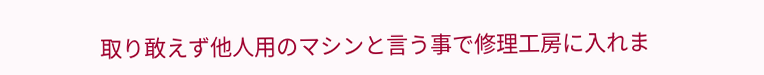取り敢えず他人用のマシンと言う事で修理工房に入れま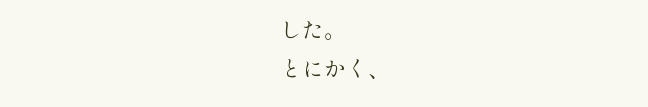した。
とにかく、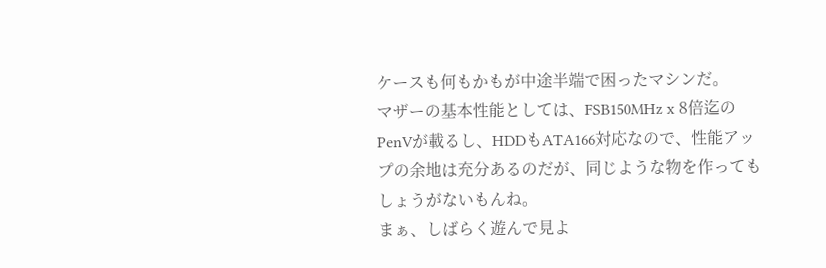ケースも何もかもが中途半端で困ったマシンだ。
マザーの基本性能としては、FSB150MHz x 8倍迄のPenVが載るし、HDDもATA166対応なので、性能アップの余地は充分あるのだが、同じような物を作ってもしょうがないもんね。
まぁ、しばらく遊んで見よ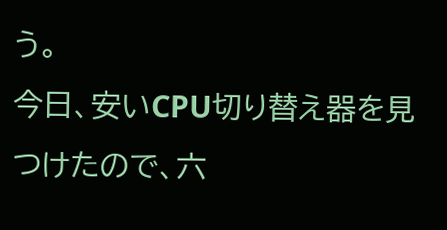う。
今日、安いCPU切り替え器を見つけたので、六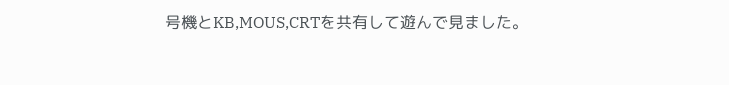号機とKB,MOUS,CRTを共有して遊んで見ました。